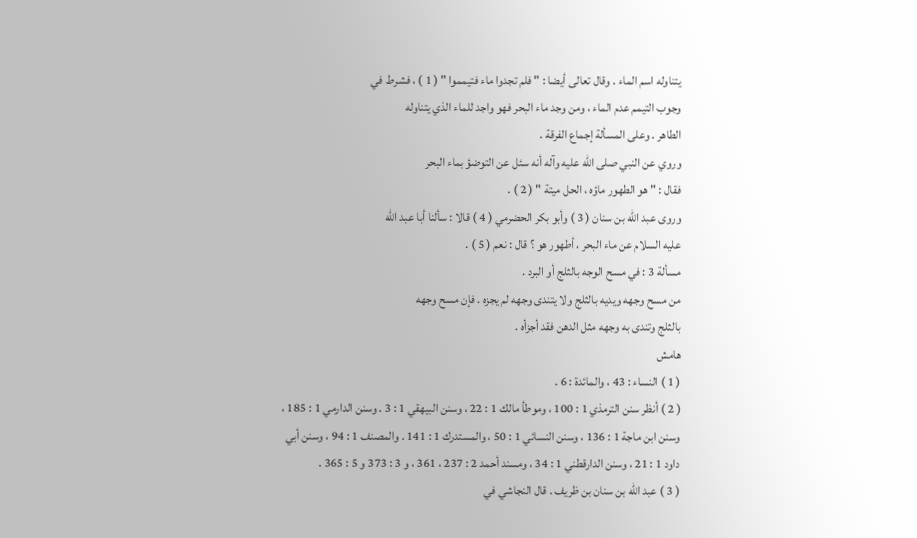يتناوله اسم الماء . وقال تعالى أيضا : " فلم تجدوا ماء فتيمموا " ( 1 ) ، فشرط في
وجوب التيمم عدم الماء ، ومن وجد ماء البحر فهو واجد للماء الذي يتناوله
الطاهر . وعلى المسألة إجماع الفرقة .
وروي عن النبي صلى الله عليه وآله أنه سئل عن التوضؤ بماء البحر
فقال : " هو الطهور ماؤه ، الحل ميتة " ( 2 ) .
وروى عبد الله بن سنان ( 3 ) وأبو بكر الحضرمي ( 4 ) قالا : سألنا أبا عبد الله
عليه السلام عن ماء البحر ، أطهور هو ؟ قال : نعم ( 5 ) .
مسألة 3 : في مسح الوجه بالثلج أو البرد .
من مسح وجهه ويديه بالثلج ولا يتندى وجهه لم يجزه . فإن مسح وجهه
بالثلج وتندى به وجهه مثل الدهن فقد أجزأه .
هامش
( 1 ) النساء : 43 ، والمائدة : 6 .
( 2 ) أنظر سنن الترمذي 1 : 100 ، وموطأ مالك 1 : 22 ، وسنن البيهقي 1 : 3 . وسنن الدارمي 1 : 185 ،
وسنن ابن ماجة 1 : 136 ، وسنن النسائي 1 : 50 ، والمستدرك 1 : 141 . والمصنف 1 : 94 ، وسنن أبي
داود 1 : 21 ، وسنن الدارقطني 1 : 34 ، ومسند أحمد 2 : 237 ، 361 ، و 3 : 373 و 5 : 365 .
( 3 ) عبد الله بن سنان بن ظريف . قال النجاشي في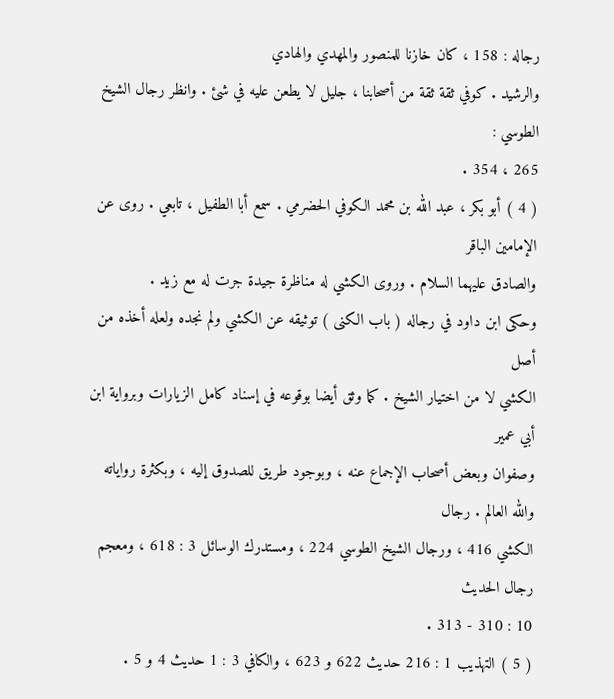رجاله : 158 ، كان خازنا للمنصور والمهدي والهادي
والرشيد . كوفي ثقة ثقة من أصحابنا ، جليل لا يطعن عليه في شئ . وانظر رجال الشيخ الطوسي :
265 ، 354 .
( 4 ) أبو بكر ، عبد الله بن محمد الكوفي الحضرمي . سمع أبا الطفيل ، تابعي . روى عن الإمامين الباقر
والصادق عليهما السلام . وروى الكشي له مناظرة جيدة جرت له مع زيد .
وحكى ابن داود في رجاله ( باب الكنى ) توثيقه عن الكشي ولم نجده ولعله أخذه من أصل
الكشي لا من اختيار الشيخ . كما وثق أيضا بوقوعه في إسناد كامل الزيارات وبرواية ابن أبي عمير
وصفوان وبعض أصحاب الإجماع عنه ، وبوجود طريق للصدوق إليه ، وبكثرة رواياته والله العالم . رجال
الكشي 416 ، ورجال الشيخ الطوسي 224 ، ومستدرك الوسائل 3 : 618 ، ومعجم رجال الحديث
10 : 310 - 313 .
( 5 ) التهذيب 1 : 216 حديث 622 و 623 ، والكافي 3 : 1 حديث 4 و 5 .